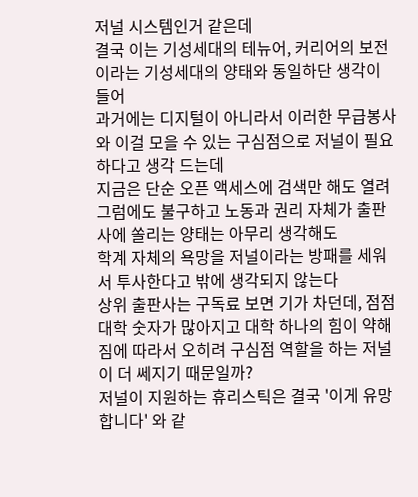저널 시스템인거 같은데
결국 이는 기성세대의 테뉴어, 커리어의 보전이라는 기성세대의 양태와 동일하단 생각이 들어
과거에는 디지털이 아니라서 이러한 무급봉사와 이걸 모을 수 있는 구심점으로 저널이 필요하다고 생각 드는데
지금은 단순 오픈 액세스에 검색만 해도 열려
그럼에도 불구하고 노동과 권리 자체가 출판사에 쏠리는 양태는 아무리 생각해도
학계 자체의 욕망을 저널이라는 방패를 세워서 투사한다고 밖에 생각되지 않는다
상위 출판사는 구독료 보면 기가 차던데, 점점 대학 숫자가 많아지고 대학 하나의 힘이 약해짐에 따라서 오히려 구심점 역할을 하는 저널이 더 쎄지기 때문일까?
저널이 지원하는 휴리스틱은 결국 '이게 유망합니다' 와 같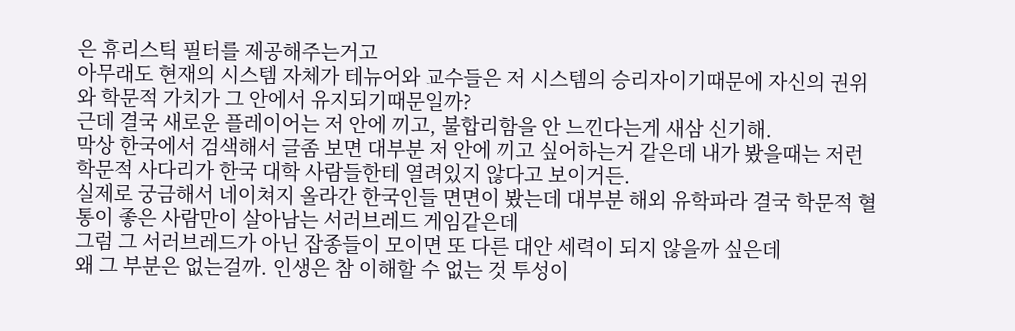은 휴리스틱 필터를 제공해주는거고
아무래도 현재의 시스템 자체가 테뉴어와 교수들은 저 시스템의 승리자이기때문에 자신의 권위와 학문적 가치가 그 안에서 유지되기때문일까?
근데 결국 새로운 플레이어는 저 안에 끼고, 불합리함을 안 느낀다는게 새삼 신기해.
막상 한국에서 검색해서 글좀 보면 대부분 저 안에 끼고 싶어하는거 같은데 내가 봤을때는 저런 학문적 사다리가 한국 대학 사람들한테 열려있지 않다고 보이거든.
실제로 궁금해서 네이쳐지 올라간 한국인들 면면이 봤는데 대부분 해외 유학파라 결국 학문적 혈통이 좋은 사람만이 살아남는 서러브레드 게임같은데
그럼 그 서러브레드가 아닌 잡종들이 모이면 또 다른 대안 세력이 되지 않을까 싶은데
왜 그 부분은 없는걸까. 인생은 참 이해할 수 없는 것 투성이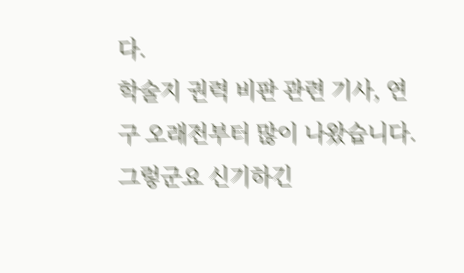다.
학술지 권력 비판 관련 기사, 연구 오래전부터 많이 나왔습니다.
그렇군요 신기하긴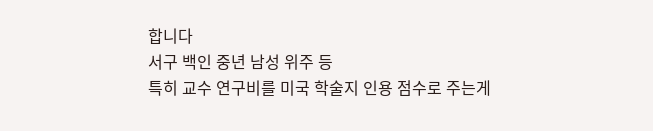합니다
서구 백인 중년 남성 위주 등
특히 교수 연구비를 미국 학술지 인용 점수로 주는게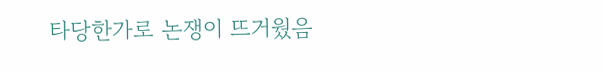타당한가로 논쟁이 뜨거웠음